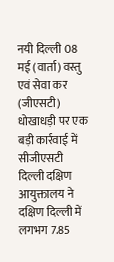नयी दिल्ली 08 मई (वार्ता) वस्तु एवं सेवा कर (जीएसटी) धोखाधड़ी पर एक बड़ी कार्रवाई में सीजीएसटी दिल्ली दक्षिण आयुक्तालय ने दक्षिण दिल्ली में लगभग 7.85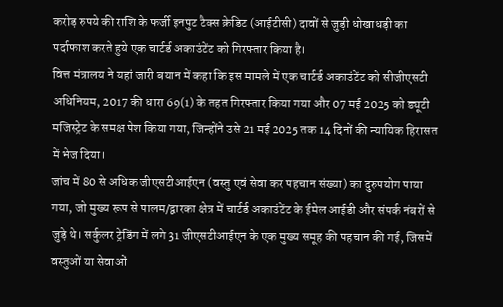करोड़ रुपये की राशि के फर्जी इनपुट टैक्स क्रेडिट (आईटीसी) दावों से जुड़ी धोखाधड़ी का पर्दाफाश करते हुये एक चार्टर्ड अकाउंटेंट को गिरफ्तार किया है।
वित्त मंत्रालय ने यहां जारी बयान में कहा कि इस मामले में एक चार्टर्ड अकाउंटेंट को सीजीएसटी अधिनियम, 2017 की धारा 69(1) के तहत गिरफ्तार किया गया और 07 मई 2025 को ड्यूटी मजिस्ट्रेट के समक्ष पेश किया गया, जिन्होंने उसे 21 मई 2025 तक 14 दिनों की न्यायिक हिरासत में भेज दिया।
जांच में 80 से अधिक जीएसटीआईएन (वस्तु एवं सेवा कर पहचान संख्या) का दुरुपयोग पाया गया, जो मुख्य रूप से पालम/द्वारका क्षेत्र में चार्टर्ड अकाउंटेंट के ईमेल आईडी और संपर्क नंबरों से जुड़े थे। सर्कुलर ट्रेडिंग में लगे 31 जीएसटीआईएन के एक मुख्य समूह की पहचान की गई, जिसमें वस्तुओं या सेवाओं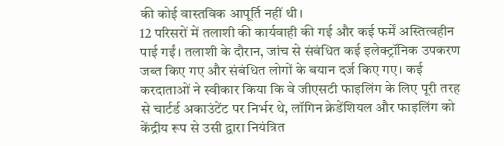की कोई वास्तविक आपूर्ति नहीं थी।
12 परिसरों में तलाशी की कार्यवाही की गई और कई फर्में अस्तित्वहीन पाई गईं। तलाशी के दौरान, जांच से संबंधित कई इलेक्ट्रॉनिक उपकरण जब्त किए गए और संबंधित लोगों के बयान दर्ज किए गए। कई करदाताओं ने स्वीकार किया कि वे जीएसटी फाइलिंग के लिए पूरी तरह से चार्टर्ड अकाउंटेंट पर निर्भर थे, लॉगिन क्रेडेंशियल और फाइलिंग को केंद्रीय रूप से उसी द्वारा नियंत्रित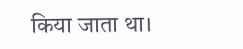किया जाता था।